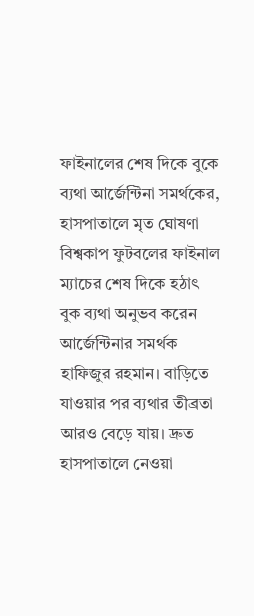ফাইনালের শেষ দিকে বুকে ব্যথা আর্জেন্টিনা সমর্থকের, হাসপাতালে মৃত ঘোষণা
বিশ্বকাপ ফুটবলের ফাইনাল ম্যাচের শেষ দিকে হঠাৎ বুক ব্যথা অনুভব করেন আর্জেন্টিনার সমর্থক হাফিজুর রহমান। বাড়িতে যাওয়ার পর ব্যথার তীব্রতা আরও বেড়ে যায়। দ্রুত হাসপাতালে নেওয়া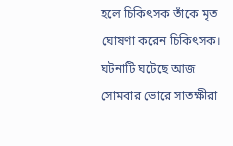হলে চিকিৎসক তাঁকে মৃত ঘোষণা করেন চিকিৎসক। ঘটনাটি ঘটেছে আজ সোমবার ভোরে সাতক্ষীরা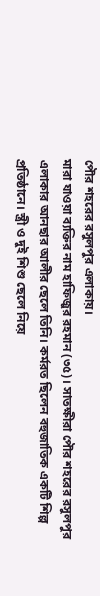পৌর শহরের রসুলপুর এলাকায়।
মারা যাওয়া ব্যক্তির নাম হাফিজুর রহমান (৩৫)। সাতক্ষীরা পৌর শহরের রসুলপুর এলাকার আনছার আলীর ছেলে তিনি। কর্মরত ছিলেন বহুজাতিক একটি শিল্প প্রতিষ্ঠানে। স্ত্রী ও দুই শিশু ছেলে নিয়ে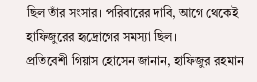ছিল তাঁর সংসার। পরিবারের দাবি, আগে থেকেই হাফিজুরের হৃদ্রোগের সমস্যা ছিল।
প্রতিবেশী গিয়াস হোসেন জানান, হাফিজুর রহমান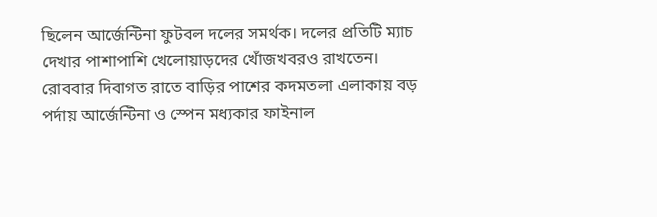ছিলেন আর্জেন্টিনা ফুটবল দলের সমর্থক। দলের প্রতিটি ম্যাচ দেখার পাশাপাশি খেলোয়াড়দের খোঁজখবরও রাখতেন। রোববার দিবাগত রাতে বাড়ির পাশের কদমতলা এলাকায় বড় পর্দায় আর্জেন্টিনা ও স্পেন মধ্যকার ফাইনাল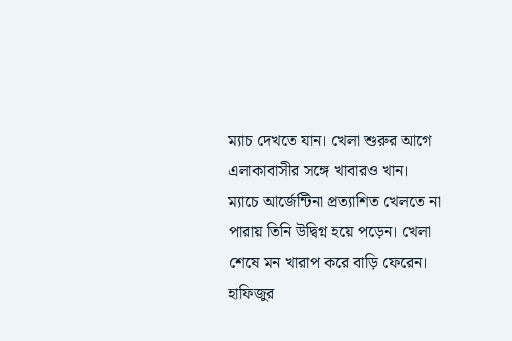ম্যাচ দেখতে যান। খেলা শুরুর আগে এলাকাবাসীর সঙ্গে খাবারও খান। ম্যাচে আর্জেন্টিনা প্রত্যাশিত খেলতে না পারায় তিনি উদ্বিগ্ন হয়ে পড়েন। খেলা শেষে মন খারাপ করে বাড়ি ফেরেন।
হাফিজুর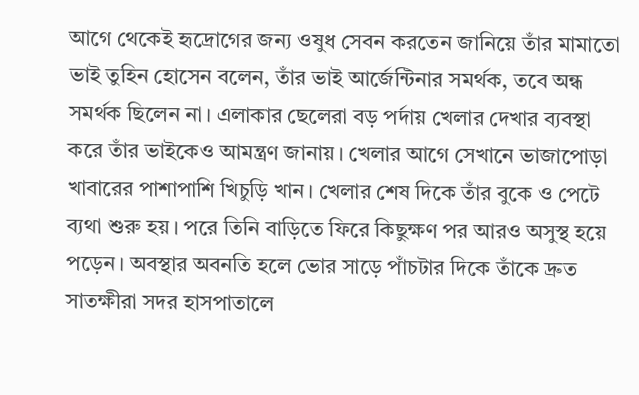আগে থেকেই হৃদ্রোগের জন্য ওষুধ সেবন করতেন জানিয়ে তাঁর মামাতো ভাই তুহিন হোসেন বলেন, তাঁর ভাই আর্জেন্টিনার সমর্থক, তবে অন্ধ সমর্থক ছিলেন না। এলাকার ছেলেরা বড় পর্দায় খেলার দেখার ব্যবস্থা করে তাঁর ভাইকেও আমন্ত্রণ জানায়। খেলার আগে সেখানে ভাজাপোড়া খাবারের পাশাপাশি খিচুড়ি খান। খেলার শেষ দিকে তাঁর বুকে ও পেটে ব্যথা শুরু হয়। পরে তিনি বাড়িতে ফিরে কিছুক্ষণ পর আরও অসুস্থ হয়ে পড়েন। অবস্থার অবনতি হলে ভোর সাড়ে পাঁচটার দিকে তাঁকে দ্রুত সাতক্ষীরা সদর হাসপাতালে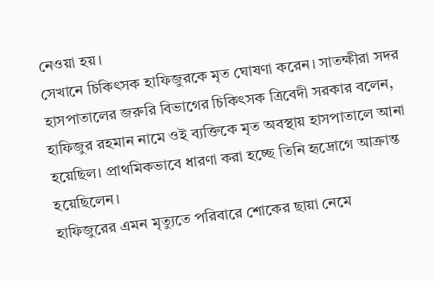নেওয়া হয়।
সেখানে চিকিৎসক হাফিজুরকে মৃত ঘোষণা করেন। সাতক্ষীরা সদর হাসপাতালের জরুরি বিভাগের চিকিৎসক ত্রিবেদী সরকার বলেন, হাফিজুর রহমান নামে ওই ব্যক্তিকে মৃত অবস্থায় হাসপাতালে আনা হয়েছিল। প্রাথমিকভাবে ধারণা করা হচ্ছে তিনি হৃদ্রোগে আক্রান্ত হয়েছিলেন।
হাফিজুরের এমন মৃত্যুতে পরিবারে শোকের ছায়া নেমে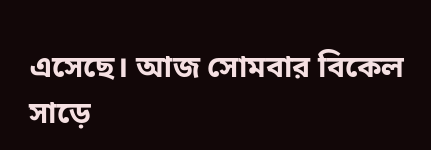এসেছে। আজ সোমবার বিকেল সাড়ে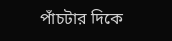পাঁচটার দিকে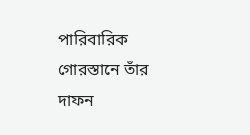পারিবারিক গোরস্তানে তাঁর দাফন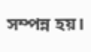সম্পন্ন হয়।